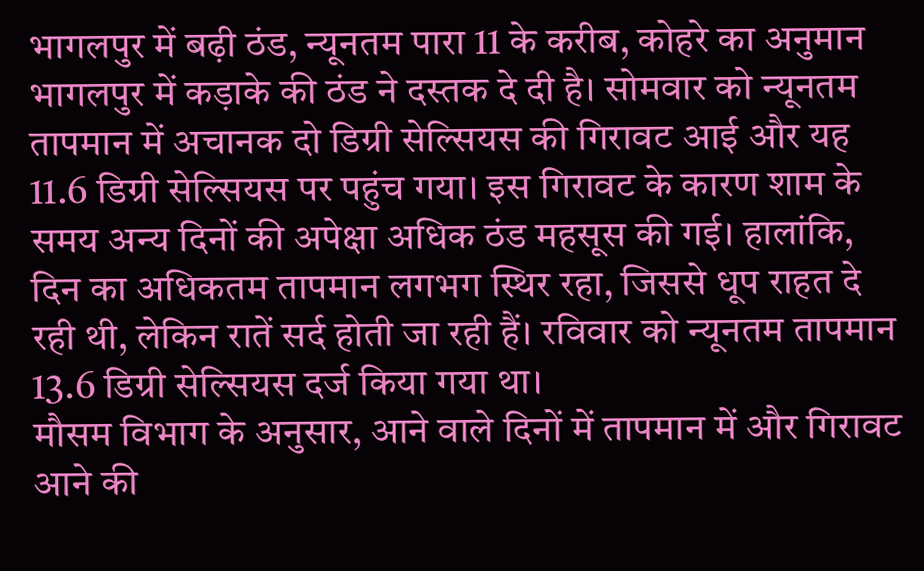भागलपुर में बढ़ी ठंड, न्यूनतम पारा 11 के करीब, कोहरे का अनुमान
भागलपुर में कड़ाके की ठंड ने दस्तक दे दी है। सोमवार को न्यूनतम तापमान में अचानक दो डिग्री सेल्सियस की गिरावट आई और यह 11.6 डिग्री सेल्सियस पर पहुंच गया। इस गिरावट के कारण शाम के समय अन्य दिनों की अपेक्षा अधिक ठंड महसूस की गई। हालांकि, दिन का अधिकतम तापमान लगभग स्थिर रहा, जिससे धूप राहत दे रही थी, लेकिन रातें सर्द होती जा रही हैं। रविवार को न्यूनतम तापमान 13.6 डिग्री सेल्सियस दर्ज किया गया था।
मौसम विभाग के अनुसार, आने वाले दिनों में तापमान में और गिरावट आने की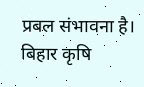प्रबल संभावना है। बिहार कृषि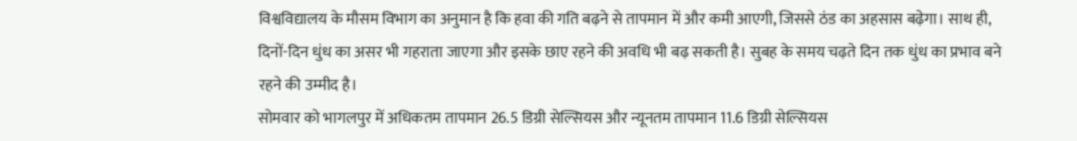विश्वविद्यालय के मौसम विभाग का अनुमान है कि हवा की गति बढ़ने से तापमान में और कमी आएगी, जिससे ठंड का अहसास बढ़ेगा। साथ ही, दिनों-दिन धुंध का असर भी गहराता जाएगा और इसके छाए रहने की अवधि भी बढ़ सकती है। सुबह के समय चढ़ते दिन तक धुंध का प्रभाव बने रहने की उम्मीद है।
सोमवार को भागलपुर में अधिकतम तापमान 26.5 डिग्री सेल्सियस और न्यूनतम तापमान 11.6 डिग्री सेल्सियस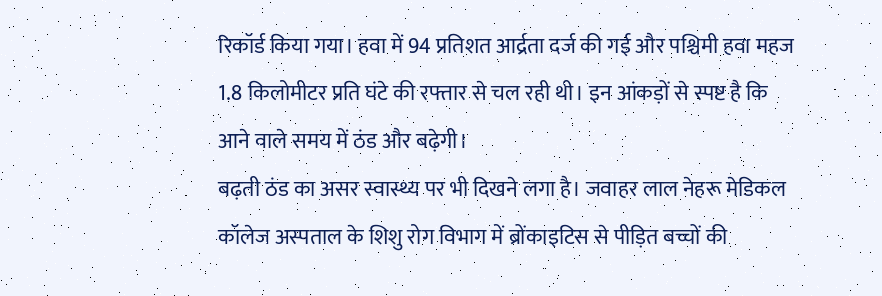रिकॉर्ड किया गया। हवा में 94 प्रतिशत आर्द्रता दर्ज की गई और पश्चिमी हवा महज 1.8 किलोमीटर प्रति घंटे की रफ्तार से चल रही थी। इन आंकड़ों से स्पष्ट है कि आने वाले समय में ठंड और बढ़ेगी।
बढ़ती ठंड का असर स्वास्थ्य पर भी दिखने लगा है। जवाहर लाल नेहरू मेडिकल कॉलेज अस्पताल के शिशु रोग विभाग में ब्रोंकाइटिस से पीड़ित बच्चों की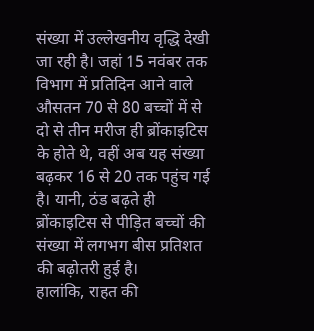संख्या में उल्लेखनीय वृद्धि देखी जा रही है। जहां 15 नवंबर तक विभाग में प्रतिदिन आने वाले औसतन 70 से 80 बच्चों में से दो से तीन मरीज ही ब्रोंकाइटिस के होते थे, वहीं अब यह संख्या बढ़कर 16 से 20 तक पहुंच गई है। यानी, ठंड बढ़ते ही ब्रोंकाइटिस से पीड़ित बच्चों की संख्या में लगभग बीस प्रतिशत की बढ़ोतरी हुई है।
हालांकि, राहत की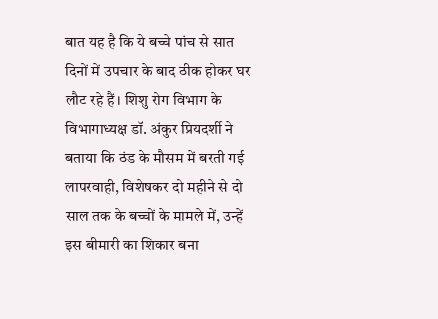बात यह है कि ये बच्चे पांच से सात दिनों में उपचार के बाद ठीक होकर घर लौट रहे हैं। शिशु रोग विभाग के विभागाध्यक्ष डॉ. अंकुर प्रियदर्शी ने बताया कि ठंड के मौसम में बरती गई लापरवाही, विशेषकर दो महीने से दो साल तक के बच्चों के मामले में, उन्हें इस बीमारी का शिकार बना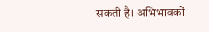सकती है। अभिभावकों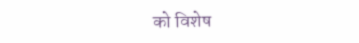को विशेष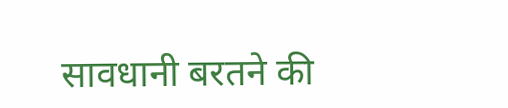सावधानी बरतने की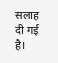सलाह दी गई है।